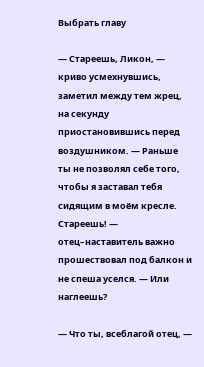Выбрать главу

— Стареешь, Ликон, — криво усмехнувшись, заметил между тем жрец, на секунду приостановившись перед воздушником. — Раньше ты не позволял себе того, чтобы я заставал тебя сидящим в моём кресле. Стареешь! — отец–наставитель важно прошествовал под балкон и не спеша уселся. — Или наглеешь?

— Что ты, всеблагой отец, —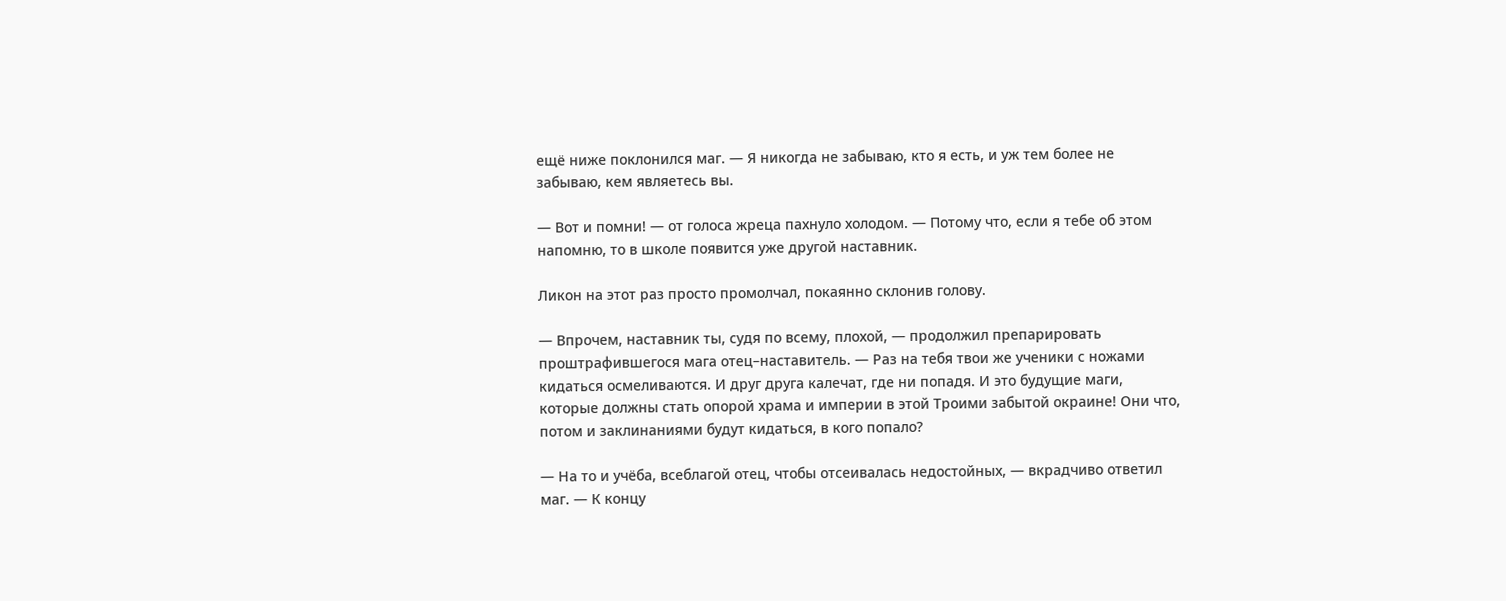ещё ниже поклонился маг. — Я никогда не забываю, кто я есть, и уж тем более не забываю, кем являетесь вы.

— Вот и помни! — от голоса жреца пахнуло холодом. — Потому что, если я тебе об этом напомню, то в школе появится уже другой наставник.

Ликон на этот раз просто промолчал, покаянно склонив голову.

— Впрочем, наставник ты, судя по всему, плохой, — продолжил препарировать проштрафившегося мага отец–наставитель. — Раз на тебя твои же ученики с ножами кидаться осмеливаются. И друг друга калечат, где ни попадя. И это будущие маги, которые должны стать опорой храма и империи в этой Троими забытой окраине! Они что, потом и заклинаниями будут кидаться, в кого попало?

— На то и учёба, всеблагой отец, чтобы отсеивалась недостойных, — вкрадчиво ответил маг. — К концу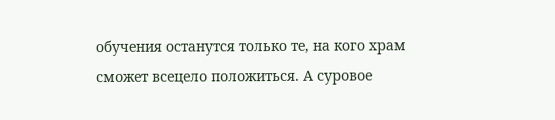обучения останутся только те, на кого храм сможет всецело положиться. А суровое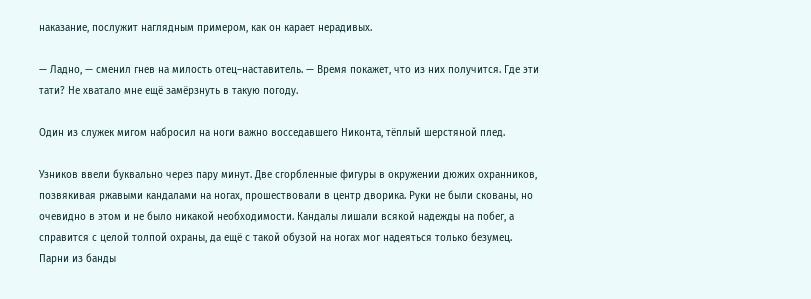наказание, послужит наглядным примером, как он карает нерадивых.

— Ладно, — сменил гнев на милость отец–наставитель. — Время покажет, что из них получится. Где эти тати? Не хватало мне ещё замёрзнуть в такую погоду.

Один из служек мигом набросил на ноги важно восседавшего Никонта, тёплый шерстяной плед.

Узников ввели буквально через пару минут. Две сгорбленные фигуры в окружении дюжих охранников, позвякивая ржавыми кандалами на ногах, прошествовали в центр дворика. Руки не были скованы, но очевидно в этом и не было никакой необходимости. Кандалы лишали всякой надежды на побег, а справится с целой толпой охраны, да ещё с такой обузой на ногах мог надеяться только безумец. Парни из банды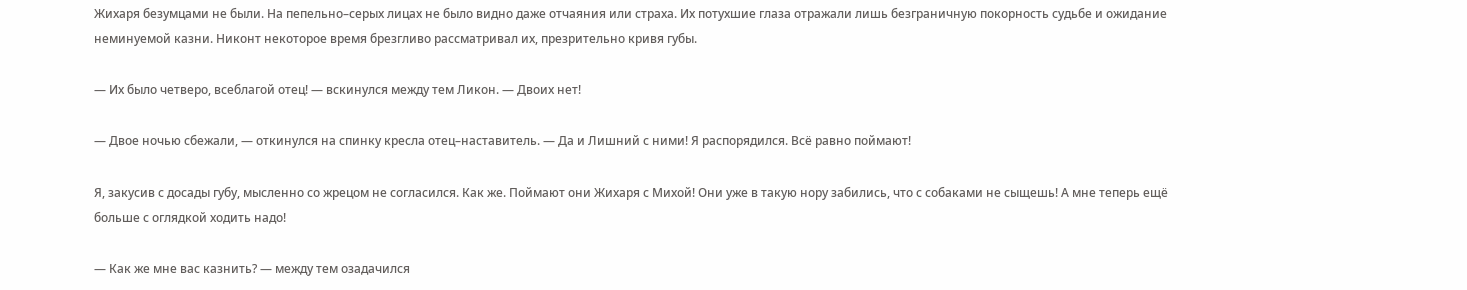Жихаря безумцами не были. На пепельно–серых лицах не было видно даже отчаяния или страха. Их потухшие глаза отражали лишь безграничную покорность судьбе и ожидание неминуемой казни. Никонт некоторое время брезгливо рассматривал их, презрительно кривя губы.

— Их было четверо, всеблагой отец! — вскинулся между тем Ликон. — Двоих нет!

— Двое ночью сбежали, — откинулся на спинку кресла отец–наставитель. — Да и Лишний с ними! Я распорядился. Всё равно поймают!

Я, закусив с досады губу, мысленно со жрецом не согласился. Как же. Поймают они Жихаря с Михой! Они уже в такую нору забились, что с собаками не сыщешь! А мне теперь ещё больше с оглядкой ходить надо!

— Как же мне вас казнить? — между тем озадачился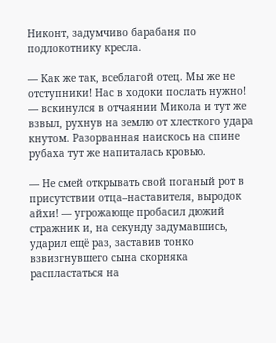Никонт, задумчиво барабаня по подлокотнику кресла.

— Как же так, всеблагой отец. Мы же не отступники! Нас в ходоки послать нужно! — вскинулся в отчаянии Микола и тут же взвыл, рухнув на землю от хлесткого удара кнутом. Разорванная наискось на спине рубаха тут же напиталась кровью.

— Не смей открывать свой поганый рот в присутствии отца–наставителя, выродок айхи! — угрожающе пробасил дюжий стражник и, на секунду задумавшись, ударил ещё раз, заставив тонко взвизгнувшего сына скорняка распластаться на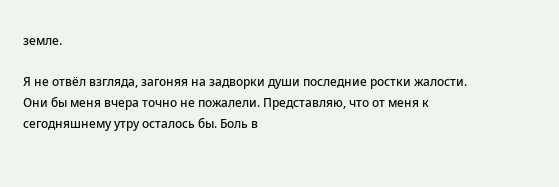земле.

Я не отвёл взгляда, загоняя на задворки души последние ростки жалости. Они бы меня вчера точно не пожалели. Представляю, что от меня к сегодняшнему утру осталось бы. Боль в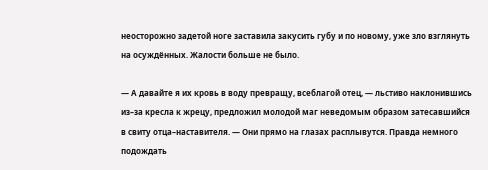неосторожно задетой ноге заставила закусить губу и по новому, уже зло взглянуть на осуждённых. Жалости больше не было.

— А давайте я их кровь в воду превращу, всеблагой отец, — льстиво наклонившись из–за кресла к жрецу, предложил молодой маг неведомым образом затесавшийся в свиту отца–наставителя. — Они прямо на глазах расплывутся. Правда немного подождать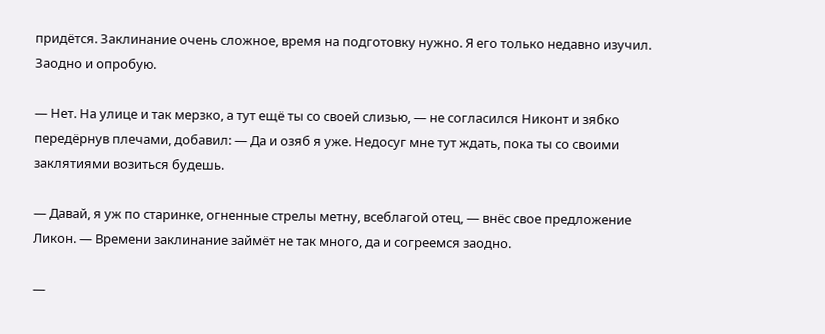придётся. Заклинание очень сложное, время на подготовку нужно. Я его только недавно изучил. Заодно и опробую.

— Нет. На улице и так мерзко, а тут ещё ты со своей слизью, — не согласился Никонт и зябко передёрнув плечами, добавил: — Да и озяб я уже. Недосуг мне тут ждать, пока ты со своими заклятиями возиться будешь.

— Давай, я уж по старинке, огненные стрелы метну, всеблагой отец, — внёс свое предложение Ликон. — Времени заклинание займёт не так много, да и согреемся заодно.

—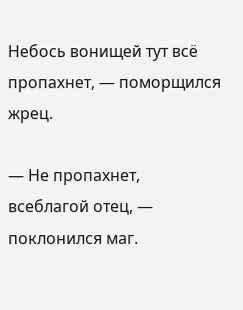Небось вонищей тут всё пропахнет, — поморщился жрец.

— Не пропахнет, всеблагой отец, — поклонился маг.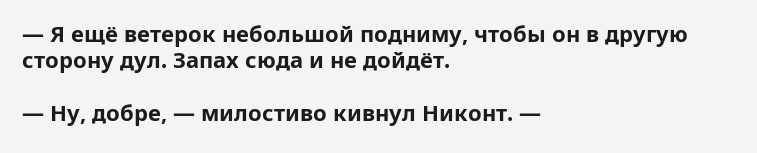— Я ещё ветерок небольшой подниму, чтобы он в другую сторону дул. Запах сюда и не дойдёт.

— Ну, добре, — милостиво кивнул Никонт. —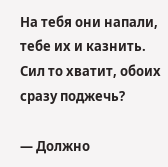На тебя они напали, тебе их и казнить. Сил то хватит, обоих сразу поджечь?

— Должно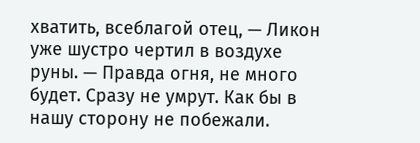хватить, всеблагой отец, — Ликон уже шустро чертил в воздухе руны. — Правда огня, не много будет. Сразу не умрут. Как бы в нашу сторону не побежали.